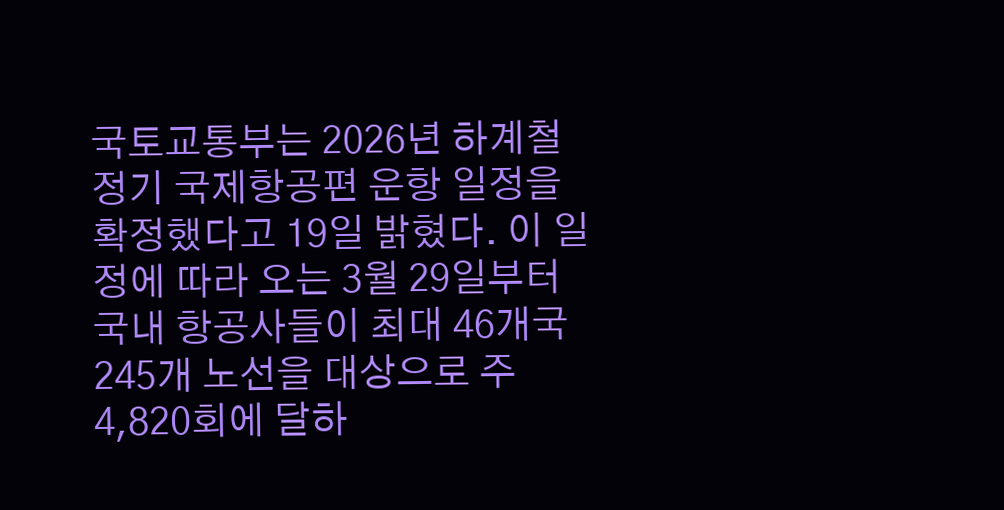국토교통부는 2026년 하계철 정기 국제항공편 운항 일정을 확정했다고 19일 밝혔다. 이 일정에 따라 오는 3월 29일부터 국내 항공사들이 최대 46개국 245개 노선을 대상으로 주 4,820회에 달하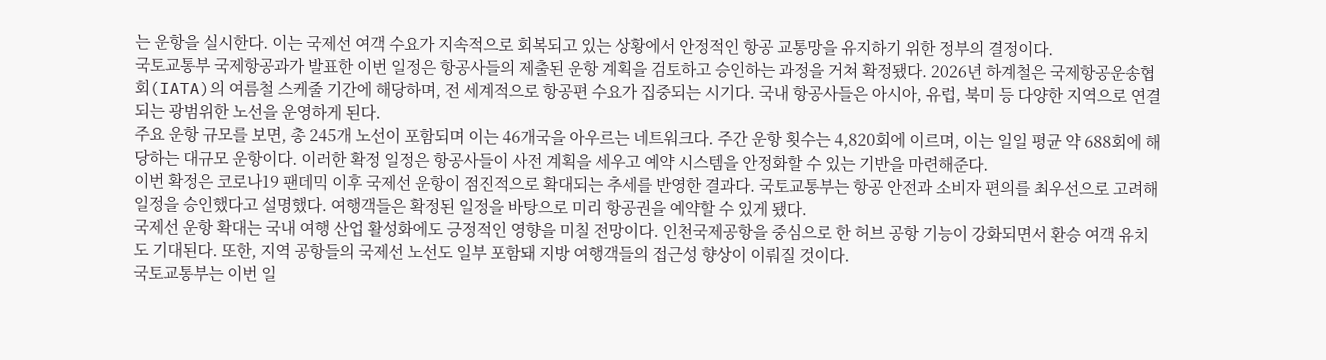는 운항을 실시한다. 이는 국제선 여객 수요가 지속적으로 회복되고 있는 상황에서 안정적인 항공 교통망을 유지하기 위한 정부의 결정이다.
국토교통부 국제항공과가 발표한 이번 일정은 항공사들의 제출된 운항 계획을 검토하고 승인하는 과정을 거쳐 확정됐다. 2026년 하계철은 국제항공운송협회(IATA)의 여름철 스케줄 기간에 해당하며, 전 세계적으로 항공편 수요가 집중되는 시기다. 국내 항공사들은 아시아, 유럽, 북미 등 다양한 지역으로 연결되는 광범위한 노선을 운영하게 된다.
주요 운항 규모를 보면, 총 245개 노선이 포함되며 이는 46개국을 아우르는 네트워크다. 주간 운항 횟수는 4,820회에 이르며, 이는 일일 평균 약 688회에 해당하는 대규모 운항이다. 이러한 확정 일정은 항공사들이 사전 계획을 세우고 예약 시스템을 안정화할 수 있는 기반을 마련해준다.
이번 확정은 코로나19 팬데믹 이후 국제선 운항이 점진적으로 확대되는 추세를 반영한 결과다. 국토교통부는 항공 안전과 소비자 편의를 최우선으로 고려해 일정을 승인했다고 설명했다. 여행객들은 확정된 일정을 바탕으로 미리 항공권을 예약할 수 있게 됐다.
국제선 운항 확대는 국내 여행 산업 활성화에도 긍정적인 영향을 미칠 전망이다. 인천국제공항을 중심으로 한 허브 공항 기능이 강화되면서 환승 여객 유치도 기대된다. 또한, 지역 공항들의 국제선 노선도 일부 포함돼 지방 여행객들의 접근성 향상이 이뤄질 것이다.
국토교통부는 이번 일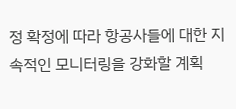정 확정에 따라 항공사들에 대한 지속적인 모니터링을 강화할 계획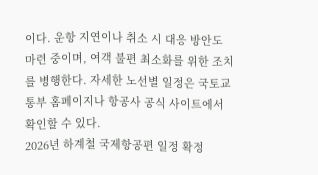이다. 운항 지연이나 취소 시 대응 방안도 마련 중이며, 여객 불편 최소화를 위한 조치를 병행한다. 자세한 노선별 일정은 국토교통부 홈페이지나 항공사 공식 사이트에서 확인할 수 있다.
2026년 하계철 국제항공편 일정 확정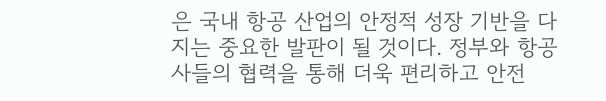은 국내 항공 산업의 안정적 성장 기반을 다지는 중요한 발판이 될 것이다. 정부와 항공사들의 협력을 통해 더욱 편리하고 안전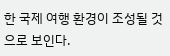한 국제 여행 환경이 조성될 것으로 보인다.